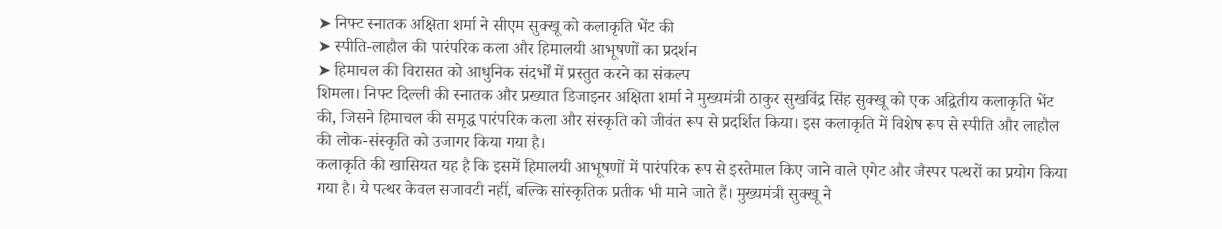➤ निफ्ट स्नातक अक्षिता शर्मा ने सीएम सुक्खू को कलाकृति भेंट की
➤ स्पीति-लाहौल की पारंपरिक कला और हिमालयी आभूषणों का प्रदर्शन
➤ हिमाचल की विरासत को आधुनिक संदर्भों में प्रस्तुत करने का संकल्प
शिमला। निफ्ट दिल्ली की स्नातक और प्रख्यात डिजाइनर अक्षिता शर्मा ने मुख्यमंत्री ठाकुर सुखविंद्र सिंह सुक्खू को एक अद्वितीय कलाकृति भेंट की, जिसने हिमाचल की समृद्ध पारंपरिक कला और संस्कृति को जीवंत रूप से प्रदर्शित किया। इस कलाकृति में विशेष रूप से स्पीति और लाहौल की लोक-संस्कृति को उजागर किया गया है।
कलाकृति की खासियत यह है कि इसमें हिमालयी आभूषणों में पारंपरिक रूप से इस्तेमाल किए जाने वाले एगेट और जैस्पर पत्थरों का प्रयोग किया गया है। ये पत्थर केवल सजावटी नहीं, बल्कि सांस्कृतिक प्रतीक भी माने जाते हैं। मुख्यमंत्री सुक्खू ने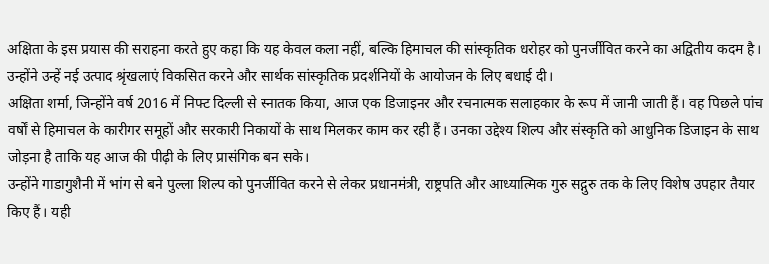अक्षिता के इस प्रयास की सराहना करते हुए कहा कि यह केवल कला नहीं, बल्कि हिमाचल की सांस्कृतिक धरोहर को पुनर्जीवित करने का अद्वितीय कदम है। उन्होंने उन्हें नई उत्पाद श्रृंखलाएं विकसित करने और सार्थक सांस्कृतिक प्रदर्शनियों के आयोजन के लिए बधाई दी।
अक्षिता शर्मा, जिन्होंने वर्ष 2016 में निफ्ट दिल्ली से स्नातक किया, आज एक डिजाइनर और रचनात्मक सलाहकार के रूप में जानी जाती हैं। वह पिछले पांच वर्षों से हिमाचल के कारीगर समूहों और सरकारी निकायों के साथ मिलकर काम कर रही हैं। उनका उद्देश्य शिल्प और संस्कृति को आधुनिक डिजाइन के साथ जोड़ना है ताकि यह आज की पीढ़ी के लिए प्रासंगिक बन सके।
उन्होंने गाडागुशैनी में भांग से बने पुल्ला शिल्प को पुनर्जीवित करने से लेकर प्रधानमंत्री, राष्ट्रपति और आध्यात्मिक गुरु सद्गुरु तक के लिए विशेष उपहार तैयार किए हैं। यही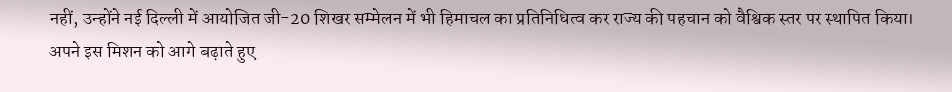नहीं, उन्होंने नई दिल्ली में आयोजित जी-20 शिखर सम्मेलन में भी हिमाचल का प्रतिनिधित्व कर राज्य की पहचान को वैश्विक स्तर पर स्थापित किया।
अपने इस मिशन को आगे बढ़ाते हुए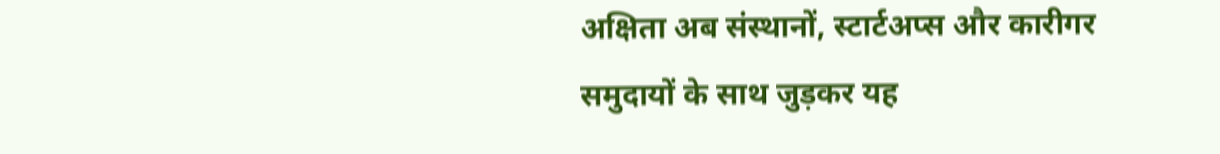अक्षिता अब संस्थानों, स्टार्टअप्स और कारीगर समुदायों के साथ जुड़कर यह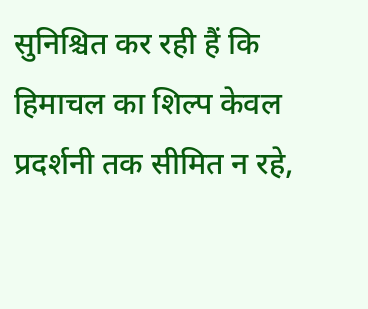सुनिश्चित कर रही हैं कि हिमाचल का शिल्प केवल प्रदर्शनी तक सीमित न रहे,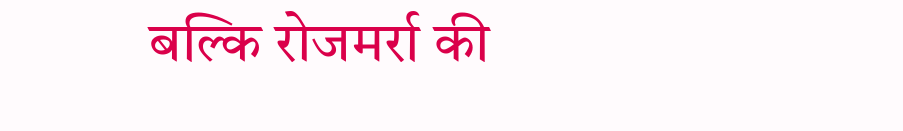बल्कि रोजमर्रा की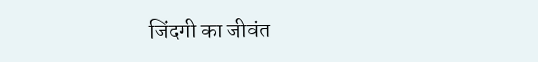जिंदगी का जीवंत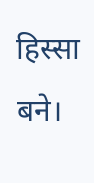हिस्सा बने।